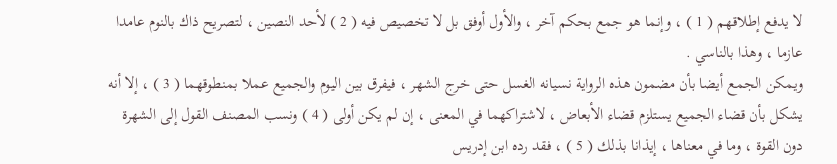لا يدفع إطلاقهم ( 1 ) ، وإنما هو جمع بحكم آخر ، والأول أوفق بل لا تخصيص فيه ( 2 ) لأحد النصين ، لتصريح ذاك بالنوم عامدا عازما ، وهذا بالناسي .
ويمكن الجمع أيضا بأن مضمون هذه الرواية نسيانه الغسل حتى خرج الشهر ، فيفرق بين اليوم والجميع عملا بمنطوقهما ( 3 ) ، إلا أنه يشكل بأن قضاء الجميع يستلزم قضاء الأبعاض ، لاشتراكهما في المعنى ، إن لم يكن أولى ( 4 ) ونسب المصنف القول إلى الشهرة دون القوة ، وما في معناها ، إيذانا بذلك ( 5 ) ، فقد رده ابن إدريس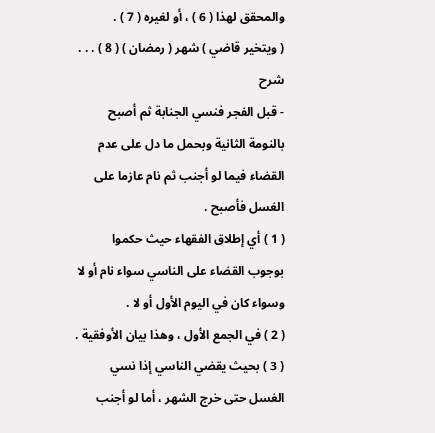والمحقق لهذا ( 6 ) ، أو لغيره ( 7 ) .
( ويتخير قاضي ) شهر ( رمضان ) ( 8 ) . . .
شرح
- قبل الفجر فنسي الجنابة ثم أصبح بالنومة الثانية وبحمل ما دل على عدم القضاء فيما لو أجنب ثم نام عازما على الغسل فأصبح .
( 1 ) أي إطلاق الفقهاء حيث حكموا بوجوب القضاء على الناسي سواء نام أو لا وسواء كان في اليوم الأول أو لا .
( 2 ) في الجمع الأول ، وهذا بيان الأوفقية .
( 3 ) بحيث يقضي الناسي إذا نسي الغسل حتى خرج الشهر ، أما لو أجنب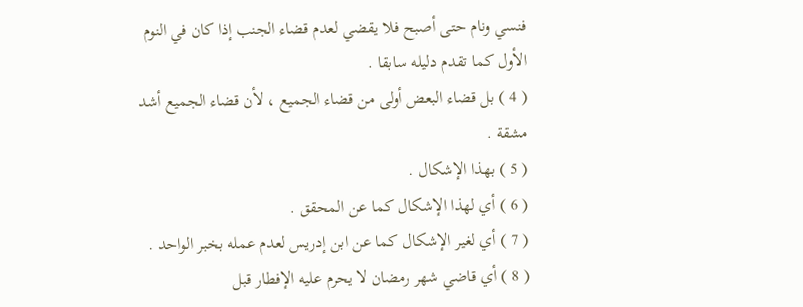فنسي ونام حتى أصبح فلا يقضي لعدم قضاء الجنب إذا كان في النوم الأول كما تقدم دليله سابقا .
( 4 ) بل قضاء البعض أولى من قضاء الجميع ، لأن قضاء الجميع أشد مشقة .
( 5 ) بهذا الإشكال .
( 6 ) أي لهذا الإشكال كما عن المحقق .
( 7 ) أي لغير الإشكال كما عن ابن إدريس لعدم عمله بخبر الواحد .
( 8 ) أي قاضي شهر رمضان لا يحرم عليه الإفطار قبل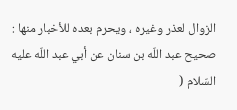الزوال لعذر وغيره ، ويحرم بعده للأخبار منها : صحيح عبد اللّه بن سنان عن أبي عبد اللّه عليه السّلام (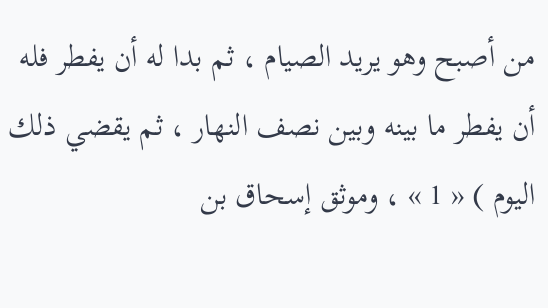من أصبح وهو يريد الصيام ، ثم بدا له أن يفطر فله أن يفطر ما بينه وبين نصف النهار ، ثم يقضي ذلك اليوم ) « 1 » ، وموثق إسحاق بن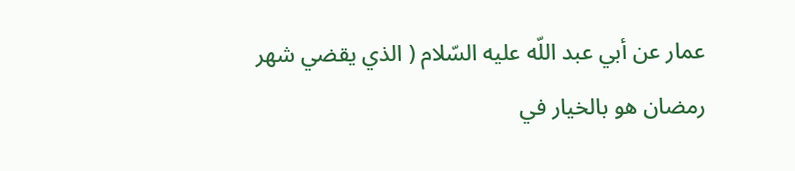عمار عن أبي عبد اللّه عليه السّلام ( الذي يقضي شهر رمضان هو بالخيار في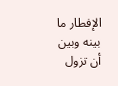الإفطار ما بينه وبين أن تزول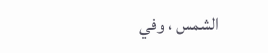الشمس ، وفي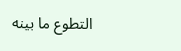التطوع ما بينه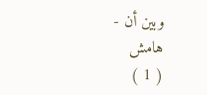وبين أن -
هامش
( 1 )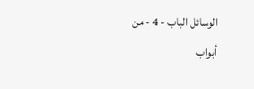الوسائل الباب - 4 - من أبواب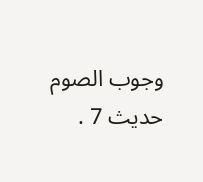وجوب الصوم حديث 7 .